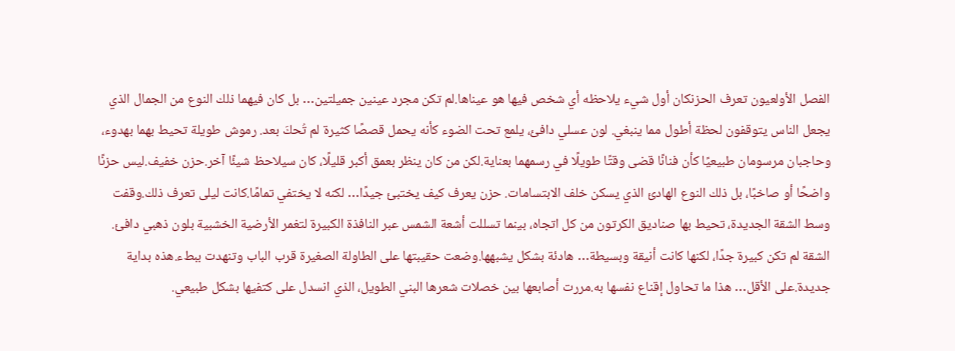الفصل الأولعيون تعرف الحزنكان أول شيء يلاحظه أي شخص فيها هو عيناها.لم تكن مجرد عينين جميلتين… بل كان فيهما ذلك النوع من الجمال الذي يجعل الناس يتوقفون لحظة أطول مما ينبغي. لون عسلي دافئ، يلمع تحت الضوء كأنه يحمل قصصًا كثيرة لم تُحكَ بعد. رموش طويلة تحيط بهما بهدوء، وحاجبان مرسومان طبيعيًا كأن فنانًا قضى وقتًا طويلًا في رسمهما بعناية.لكن من كان ينظر بعمق أكبر قليلًا، كان سيلاحظ شيئًا آخر.حزن خفيف.ليس حزنًا واضحًا أو صاخبًا، بل ذلك النوع الهادئ الذي يسكن خلف الابتسامات. حزن يعرف كيف يختبئ جيدًا… لكنه لا يختفي تمامًا.كانت ليلى تعرف ذلك.وقفت وسط الشقة الجديدة، تحيط بها صناديق الكرتون من كل اتجاه، بينما تسللت أشعة الشمس عبر النافذة الكبيرة لتغمر الأرضية الخشبية بلون ذهبي دافئ. الشقة لم تكن كبيرة جدًا، لكنها كانت أنيقة وبسيطة… هادئة بشكل يشبهها.وضعت حقيبتها على الطاولة الصغيرة قرب الباب وتنهدت ببطء.هذه بداية جديدة.على الأقل… هذا ما تحاول إقناع نفسها به.مررت أصابعها بين خصلات شعرها البني الطويل، الذي انسدل على كتفيها بشكل طبيعي.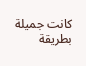كانت جميلة بطريقة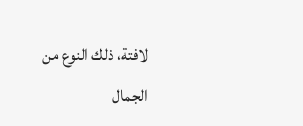لافتة، ذلك النوع من الجمال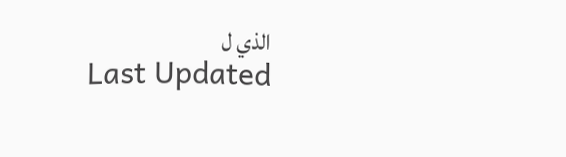الذي ل
Last Updated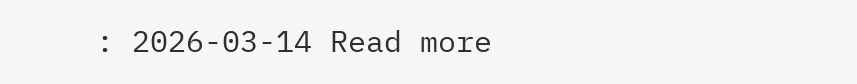: 2026-03-14 Read more